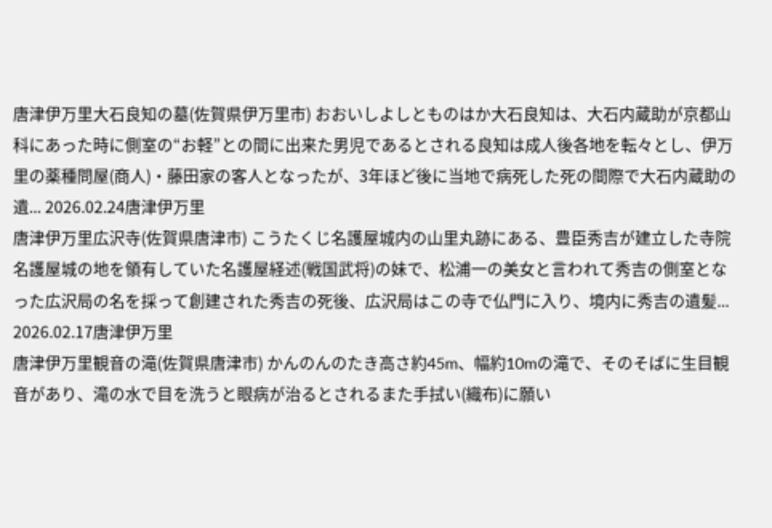唐津伊万里大石良知の墓(佐賀県伊万里市) おおいしよしとものはか大石良知は、大石内蔵助が京都山科にあった時に側室の“お軽”との間に出来た男児であるとされる良知は成人後各地を転々とし、伊万里の薬種問屋(商人)・藤田家の客人となったが、3年ほど後に当地で病死した死の間際で大石内蔵助の遺... 2026.02.24唐津伊万里
唐津伊万里広沢寺(佐賀県唐津市) こうたくじ名護屋城内の山里丸跡にある、豊臣秀吉が建立した寺院名護屋城の地を領有していた名護屋経述(戦国武将)の妹で、松浦一の美女と言われて秀吉の側室となった広沢局の名を採って創建された秀吉の死後、広沢局はこの寺で仏門に入り、境内に秀吉の遺髪... 2026.02.17唐津伊万里
唐津伊万里観音の滝(佐賀県唐津市) かんのんのたき高さ約45m、幅約10mの滝で、そのそばに生目観音があり、滝の水で目を洗うと眼病が治るとされるまた手拭い(織布)に願い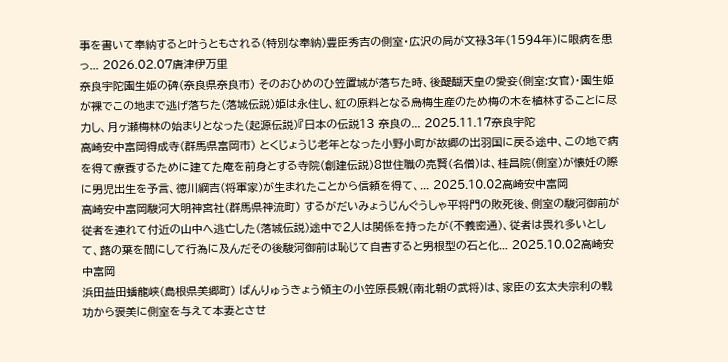事を書いて奉納すると叶うともされる(特別な奉納)豊臣秀吉の側室・広沢の局が文禄3年(1594年)に眼病を患っ... 2026.02.07唐津伊万里
奈良宇陀園生姫の碑(奈良県奈良市) そのおひめのひ笠置城が落ちた時、後醍醐天皇の愛妾(側室:女官)・園生姫が裸でこの地まで逃げ落ちた(落城伝説)姫は永住し、紅の原料となる烏梅生産のため梅の木を植林することに尽力し、月ヶ瀬梅林の始まりとなった(起源伝説)『日本の伝説13 奈良の... 2025.11.17奈良宇陀
高崎安中富岡得成寺(群馬県富岡市) とくじょうじ老年となった小野小町が故郷の出羽国に戻る途中、この地で病を得て療養するために建てた庵を前身とする寺院(創建伝説)8世住職の亮賢(名僧)は、桂昌院(側室)が懐妊の際に男児出生を予言、徳川綱吉(将軍家)が生まれたことから信頼を得て、... 2025.10.02高崎安中富岡
高崎安中富岡駿河大明神宮社(群馬県神流町) するがだいみょうじんぐうしゃ平将門の敗死後、側室の駿河御前が従者を連れて付近の山中へ逃亡した(落城伝説)途中で2人は関係を持ったが(不義密通)、従者は畏れ多いとして、蕗の葉を間にして行為に及んだその後駿河御前は恥じて自害すると男根型の石と化... 2025.10.02高崎安中富岡
浜田益田蟠龍峡(島根県美郷町) ばんりゅうきょう領主の小笠原長親(南北朝の武将)は、家臣の玄太夫宗利の戦功から褒美に側室を与えて本妻とさせ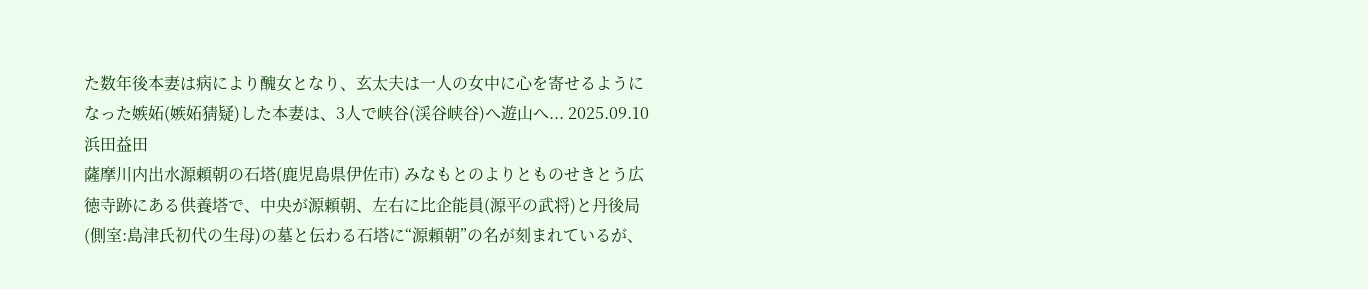た数年後本妻は病により醜女となり、玄太夫は一人の女中に心を寄せるようになった嫉妬(嫉妬猜疑)した本妻は、3人で峡谷(渓谷峡谷)へ遊山へ... 2025.09.10浜田益田
薩摩川内出水源頼朝の石塔(鹿児島県伊佐市) みなもとのよりとものせきとう広徳寺跡にある供養塔で、中央が源頼朝、左右に比企能員(源平の武将)と丹後局(側室:島津氏初代の生母)の墓と伝わる石塔に“源頼朝”の名が刻まれているが、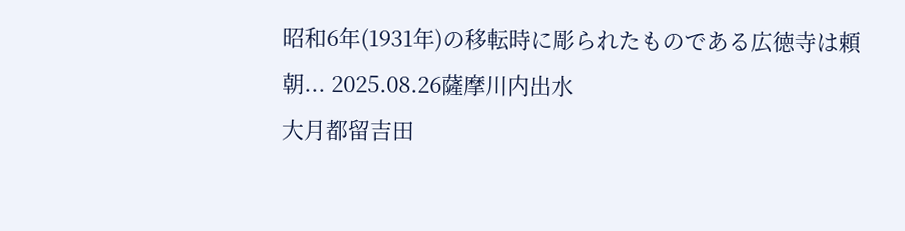昭和6年(1931年)の移転時に彫られたものである広徳寺は頼朝... 2025.08.26薩摩川内出水
大月都留吉田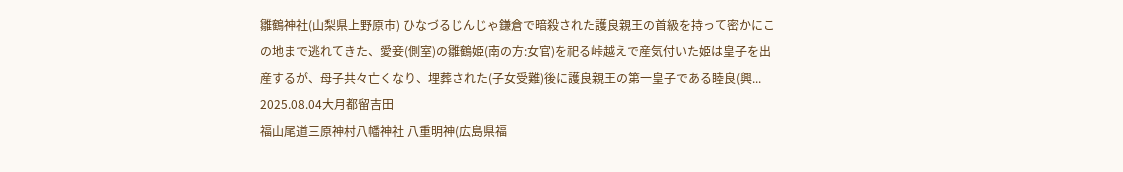雛鶴神社(山梨県上野原市) ひなづるじんじゃ鎌倉で暗殺された護良親王の首級を持って密かにこの地まで逃れてきた、愛妾(側室)の雛鶴姫(南の方:女官)を祀る峠越えで産気付いた姫は皇子を出産するが、母子共々亡くなり、埋葬された(子女受難)後に護良親王の第一皇子である睦良(興... 2025.08.04大月都留吉田
福山尾道三原神村八幡神社 八重明神(広島県福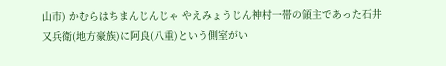山市) かむらはちまんじんじゃ やえみょうじん神村一帯の領主であった石井又兵衛(地方豪族)に阿良(八重)という側室がい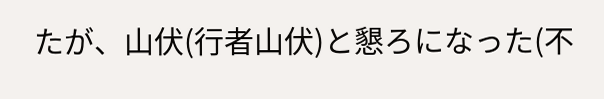たが、山伏(行者山伏)と懇ろになった(不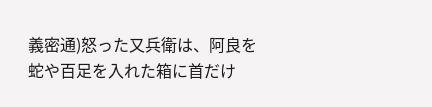義密通)怒った又兵衛は、阿良を蛇や百足を入れた箱に首だけ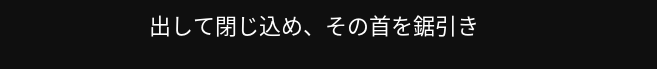出して閉じ込め、その首を鋸引き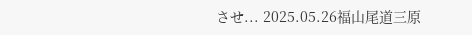させ... 2025.05.26福山尾道三原